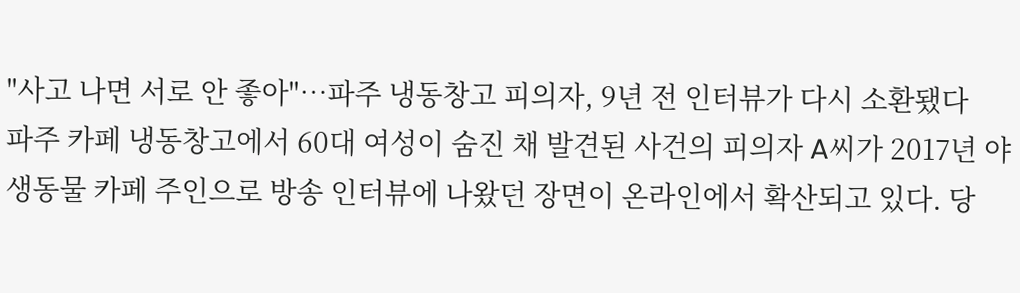"사고 나면 서로 안 좋아"…파주 냉동창고 피의자, 9년 전 인터뷰가 다시 소환됐다
파주 카페 냉동창고에서 60대 여성이 숨진 채 발견된 사건의 피의자 A씨가 2017년 야생동물 카페 주인으로 방송 인터뷰에 나왔던 장면이 온라인에서 확산되고 있다. 당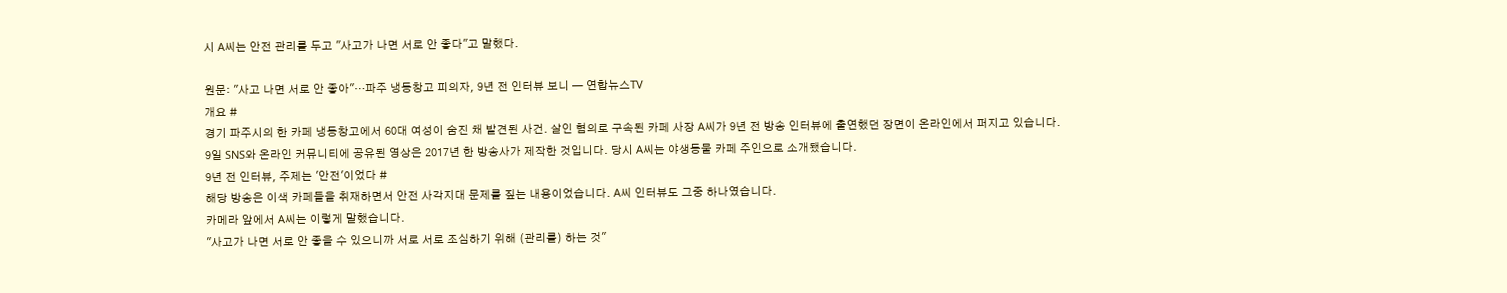시 A씨는 안전 관리를 두고 "사고가 나면 서로 안 좋다"고 말했다.

원문: "사고 나면 서로 안 좋아"…파주 냉동창고 피의자, 9년 전 인터뷰 보니 — 연합뉴스TV
개요 #
경기 파주시의 한 카페 냉동창고에서 60대 여성이 숨진 채 발견된 사건. 살인 혐의로 구속된 카페 사장 A씨가 9년 전 방송 인터뷰에 출연했던 장면이 온라인에서 퍼지고 있습니다.
9일 SNS와 온라인 커뮤니티에 공유된 영상은 2017년 한 방송사가 제작한 것입니다. 당시 A씨는 야생동물 카페 주인으로 소개됐습니다.
9년 전 인터뷰, 주제는 '안전'이었다 #
해당 방송은 이색 카페들을 취재하면서 안전 사각지대 문제를 짚는 내용이었습니다. A씨 인터뷰도 그중 하나였습니다.
카메라 앞에서 A씨는 이렇게 말했습니다.
"사고가 나면 서로 안 좋을 수 있으니까 서로 서로 조심하기 위해 (관리를) 하는 것"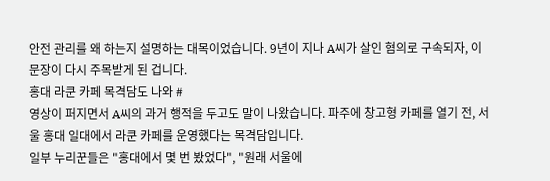안전 관리를 왜 하는지 설명하는 대목이었습니다. 9년이 지나 A씨가 살인 혐의로 구속되자, 이 문장이 다시 주목받게 된 겁니다.
홍대 라쿤 카페 목격담도 나와 #
영상이 퍼지면서 A씨의 과거 행적을 두고도 말이 나왔습니다. 파주에 창고형 카페를 열기 전, 서울 홍대 일대에서 라쿤 카페를 운영했다는 목격담입니다.
일부 누리꾼들은 "홍대에서 몇 번 봤었다", "원래 서울에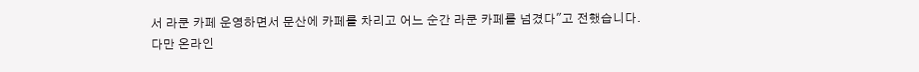서 라쿤 카페 운영하면서 문산에 카페를 차리고 어느 순간 라쿤 카페를 넘겼다"고 전했습니다.
다만 온라인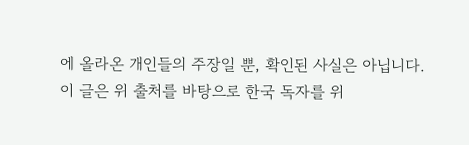에 올라온 개인들의 주장일 뿐, 확인된 사실은 아닙니다.
이 글은 위 출처를 바탕으로 한국 독자를 위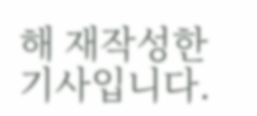해 재작성한 기사입니다.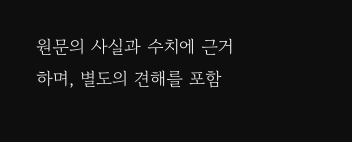원문의 사실과 수치에 근거하며, 별도의 견해를 포함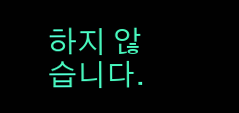하지 않습니다.